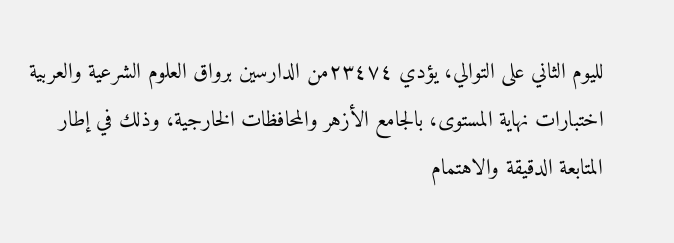لليوم الثاني على التوالي، يؤدي ٢٣٤٧٤من الدارسين برواق العلوم الشرعية والعربية اختبارات نهاية المستوى، بالجامع الأزهر والمحافظات الخارجية، وذلك في إطار المتابعة الدقيقة والاهتمام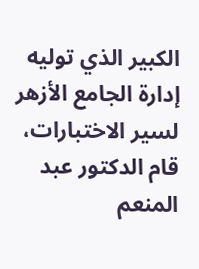الكبير الذي توليه إدارة الجامع الأزهر لسير الاختبارات، قام الدكتور عبد المنعم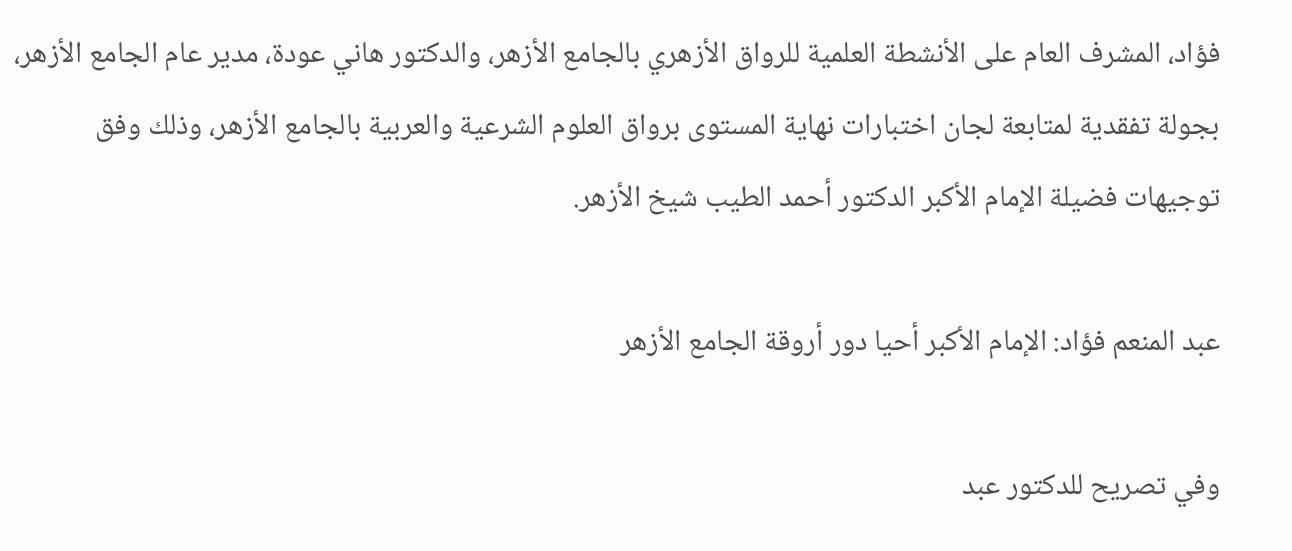فؤاد، المشرف العام على الأنشطة العلمية للرواق الأزهري بالجامع الأزهر، والدكتور هاني عودة، مدير عام الجامع الأزهر، بجولة تفقدية لمتابعة لجان اختبارات نهاية المستوى برواق العلوم الشرعية والعربية بالجامع الأزهر، وذلك وفق توجيهات فضيلة الإمام الأكبر الدكتور أحمد الطيب شيخ الأزهر.

عبد المنعم فؤاد: الإمام الأكبر أحيا دور أروقة الجامع الأزهر

وفي تصريح للدكتور عبد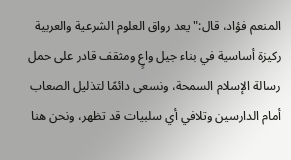المنعم فؤاد، قال:" يعد رواق العلوم الشرعية والعربية ركيزة أساسية في بناء جيل واعٍ ومثقف قادر على حمل رسالة الإسلام السمحة، ونسعى دائمًا لتذليل الصعاب أمام الدارسين وتلافي أي سلبيات قد تظهر، ونحن هنا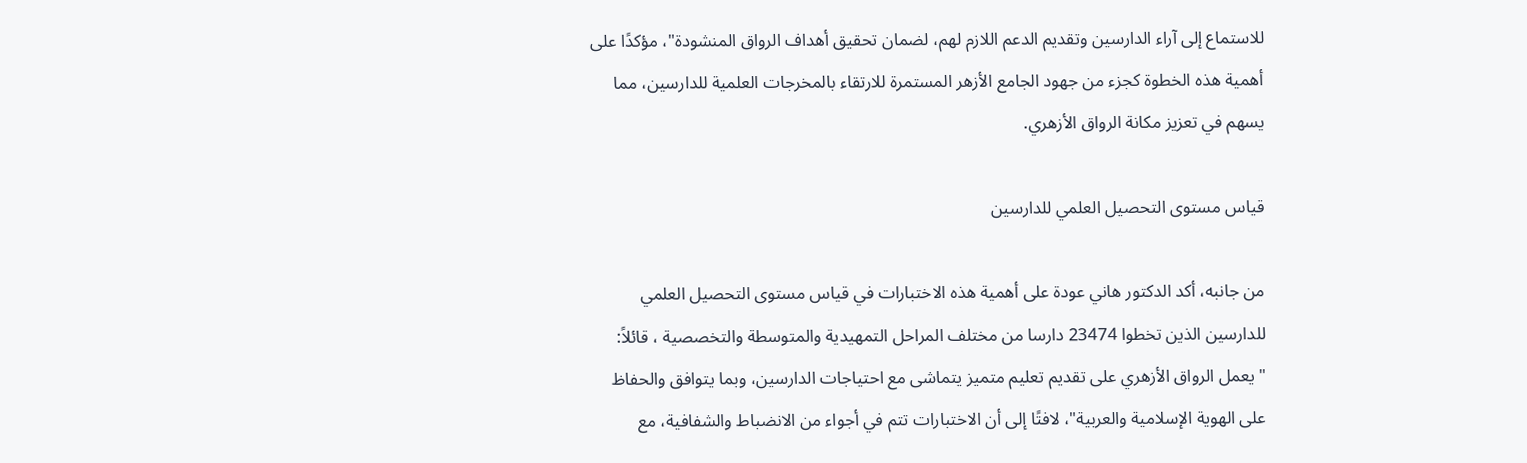للاستماع إلى آراء الدارسين وتقديم الدعم اللازم لهم، لضمان تحقيق أهداف الرواق المنشودة"، مؤكدًا على أهمية هذه الخطوة كجزء من جهود الجامع الأزهر المستمرة للارتقاء بالمخرجات العلمية للدارسين، مما يسهم في تعزيز مكانة الرواق الأزهري.

قياس مستوى التحصيل العلمي للدارسين

من جانبه، أكد الدكتور هاني عودة على أهمية هذه الاختبارات في قياس مستوى التحصيل العلمي للدارسين الذين تخطوا 23474 دارسا من مختلف المراحل التمهيدية والمتوسطة والتخصصية ، قائلاً: "يعمل الرواق الأزهري على تقديم تعليم متميز يتماشى مع احتياجات الدارسين، وبما يتوافق والحفاظ على الهوية الإسلامية والعربية"، لافتًا إلى أن الاختبارات تتم في أجواء من الانضباط والشفافية، مع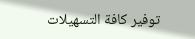توفير كافة التسهيلات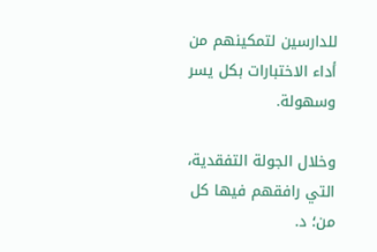للدارسين لتمكينهم من أداء الاختبارات بكل يسر وسهولة.

وخلال الجولة التفقدية، التي رافقهم فيها كل من؛ د.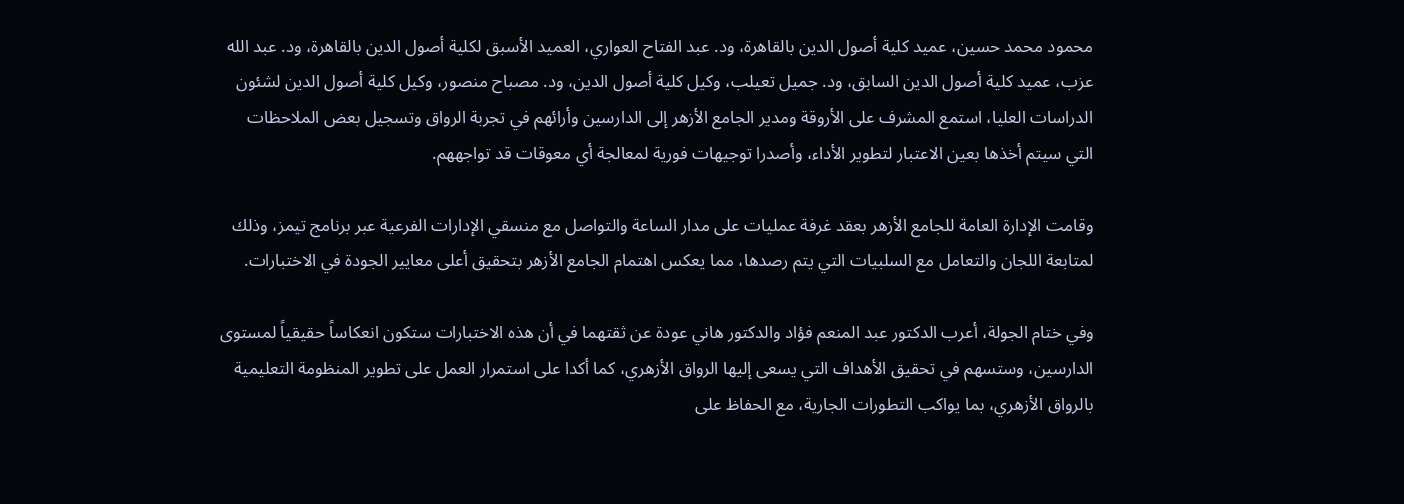محمود محمد حسين، عميد كلية أصول الدين بالقاهرة، ود. عبد الفتاح العواري، العميد الأسبق لكلية أصول الدين بالقاهرة، ود. عبد الله عزب، عميد كلية أصول الدين السابق، ود. جميل تعيلب، وكيل كلية أصول الدين، ود. مصباح منصور، وكيل كلية أصول الدين لشئون الدراسات العليا، استمع المشرف على الأروقة ومدير الجامع الأزهر إلى الدارسين وأرائهم في تجربة الرواق وتسجيل بعض الملاحظات التي سيتم أخذها بعين الاعتبار لتطوير الأداء، وأصدرا توجيهات فورية لمعالجة أي معوقات قد تواجههم.

وقامت الإدارة العامة للجامع الأزهر بعقد غرفة عمليات على مدار الساعة والتواصل مع منسقي الإدارات الفرعية عبر برنامج تيمز، وذلك لمتابعة اللجان والتعامل مع السلبيات التي يتم رصدها، مما يعكس اهتمام الجامع الأزهر بتحقيق أعلى معايير الجودة في الاختبارات.

وفي ختام الجولة، أعرب الدكتور عبد المنعم فؤاد والدكتور هاني عودة عن ثقتهما في أن هذه الاختبارات ستكون انعكاساً حقيقياً لمستوى الدارسين، وستسهم في تحقيق الأهداف التي يسعى إليها الرواق الأزهري، كما أكدا على استمرار العمل على تطوير المنظومة التعليمية بالرواق الأزهري، بما يواكب التطورات الجارية، مع الحفاظ على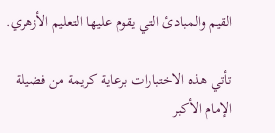القيم والمبادئ التي يقوم عليها التعليم الأزهري.

تأتي هذه الاختبارات برعاية كريمة من فضيلة الإمام الأكبر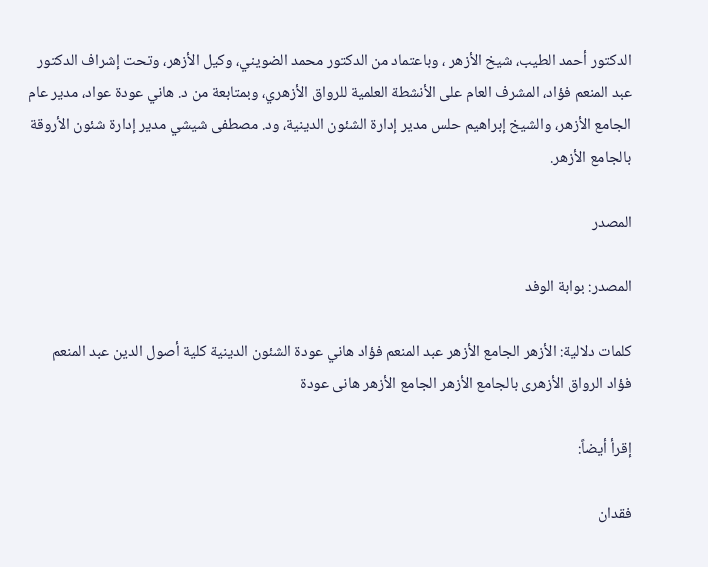الدكتور أحمد الطيب، شيخ الأزهر ، وباعتماد من الدكتور محمد الضويني، وكيل الأزهر، وتحت إشراف الدكتور عبد المنعم فؤاد، المشرف العام على الأنشطة العلمية للرواق الأزهري، وبمتابعة من د. هاني عودة عواد، مدير عام الجامع الأزهر، والشيخ إبراهيم حلس مدير إدارة الشئون الدينية، ود. مصطفى شيشي مدير إدارة شئون الأروقة بالجامع الأزهر.

المصدر

المصدر: بوابة الوفد

كلمات دلالية: الأزهر الجامع الأزهر عبد المنعم فؤاد هاني عودة الشئون الدينية کلیة أصول الدین عبد المنعم فؤاد الرواق الأزهری بالجامع الأزهر الجامع الأزهر هانی عودة

إقرأ أيضاً:

فقدان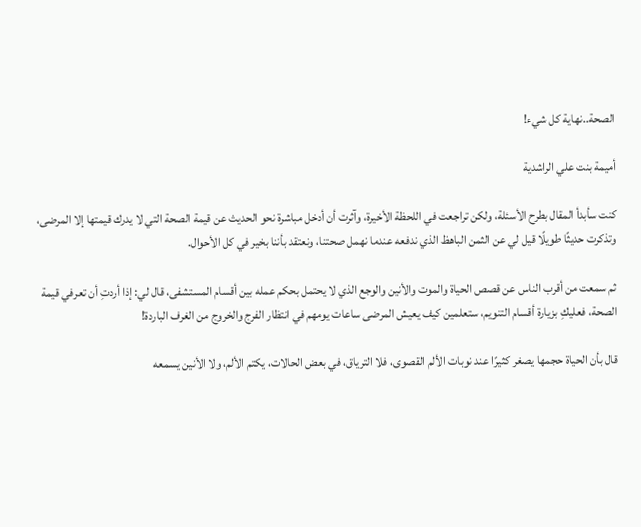الصحة..نهاية كل شيء!

أميمة بنت علي الراشدية

كنت سأبدأ المقال بطرح الأسئلة، ولكن تراجعت في اللحظة الأخيرة، وآثرت أن أدخل مباشرة نحو الحديث عن قيمة الصحة التي لا يدرك قيمتها إلا المرضى، وتذكرت حديثًا طويلًا قيل لي عن الثمن الباهظ الذي ندفعه عندما نهمل صحتنا، ونعتقد بأننا بخير في كل الأحوال.

ثم سمعت من أقرب الناس عن قصص الحياة والموت والأنين والوجع الذي لا يحتمل بحكم عمله بين أقسام المستشفى، قال لي: إذا أردتِ أن تعرفي قيمة الصحة، فعليكِ بزيارة أقسام التنويم، ستعلمين كيف يعيش المرضى ساعات يومهم في انتظار الفرج والخروج من الغرف الباردة!

قال بأن الحياة حجمها يصغر كثيرًا عند نوبات الألم القصوى، فلا الترياق، في بعض الحالات، يكتم الألم، ولا الأنين يسمعه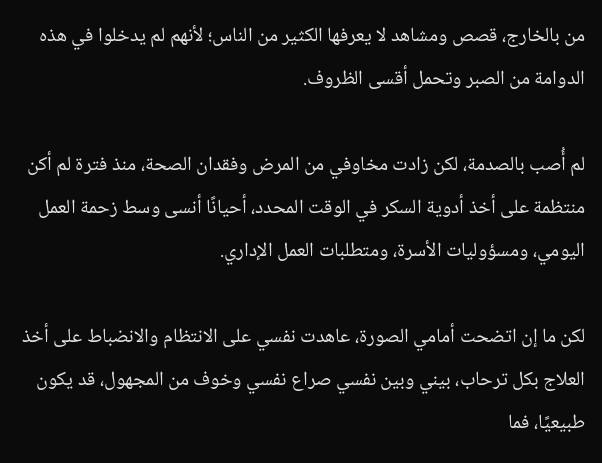من بالخارج، قصص ومشاهد لا يعرفها الكثير من الناس؛ لأنهم لم يدخلوا في هذه الدوامة من الصبر وتحمل أقسى الظروف.

لم أُصب بالصدمة، لكن زادت مخاوفي من المرض وفقدان الصحة، منذ فترة لم أكن منتظمة على أخذ أدوية السكر في الوقت المحدد، أحيانًا أنسى وسط زحمة العمل اليومي، ومسؤوليات الأسرة، ومتطلبات العمل الإداري.

لكن ما إن اتضحت أمامي الصورة، عاهدت نفسي على الانتظام والانضباط على أخذ العلاج بكل ترحاب، بيني وبين نفسي صراع نفسي وخوف من المجهول، قد يكون طبيعيًا، فما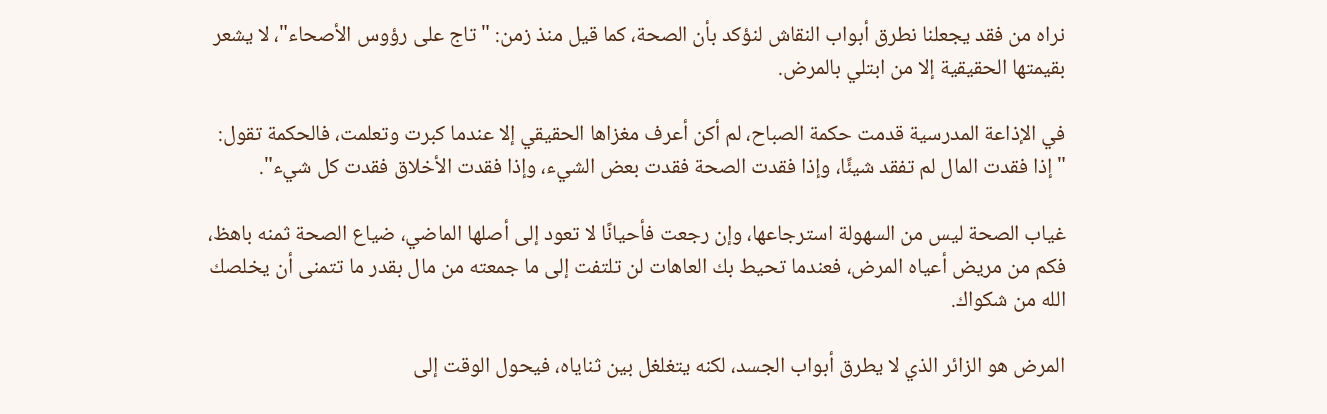نراه من فقد يجعلنا نطرق أبواب النقاش لنؤكد بأن الصحة، كما قيل منذ زمن: "تاج على رؤوس الأصحاء"، لا يشعر بقيمتها الحقيقية إلا من ابتلي بالمرض.

في الإذاعة المدرسية قدمت حكمة الصباح، لم أكن أعرف مغزاها الحقيقي إلا عندما كبرت وتعلمت، فالحكمة تقول: "إذا فقدت المال لم تفقد شيئًا، وإذا فقدت الصحة فقدت بعض الشيء، وإذا فقدت الأخلاق فقدت كل شيء".

غياب الصحة ليس من السهولة استرجاعها، وإن رجعت فأحيانًا لا تعود إلى أصلها الماضي، ضياع الصحة ثمنه باهظ، فكم من مريض أعياه المرض، فعندما تحيط بك العاهات لن تلتفت إلى ما جمعته من مال بقدر ما تتمنى أن يخلصك الله من شكواك.

المرض هو الزائر الذي لا يطرق أبواب الجسد، لكنه يتغلغل بين ثناياه، فيحول الوقت إلى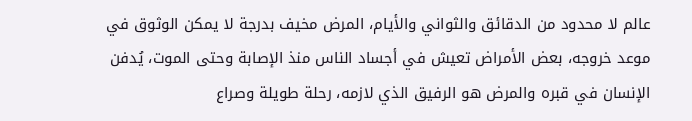عالم لا محدود من الدقائق والثواني والأيام، المرض مخيف بدرجة لا يمكن الوثوق في موعد خروجه، بعض الأمراض تعيش في أجساد الناس منذ الإصابة وحتى الموت، يُدفن الإنسان في قبره والمرض هو الرفيق الذي لازمه، رحلة طويلة وصراع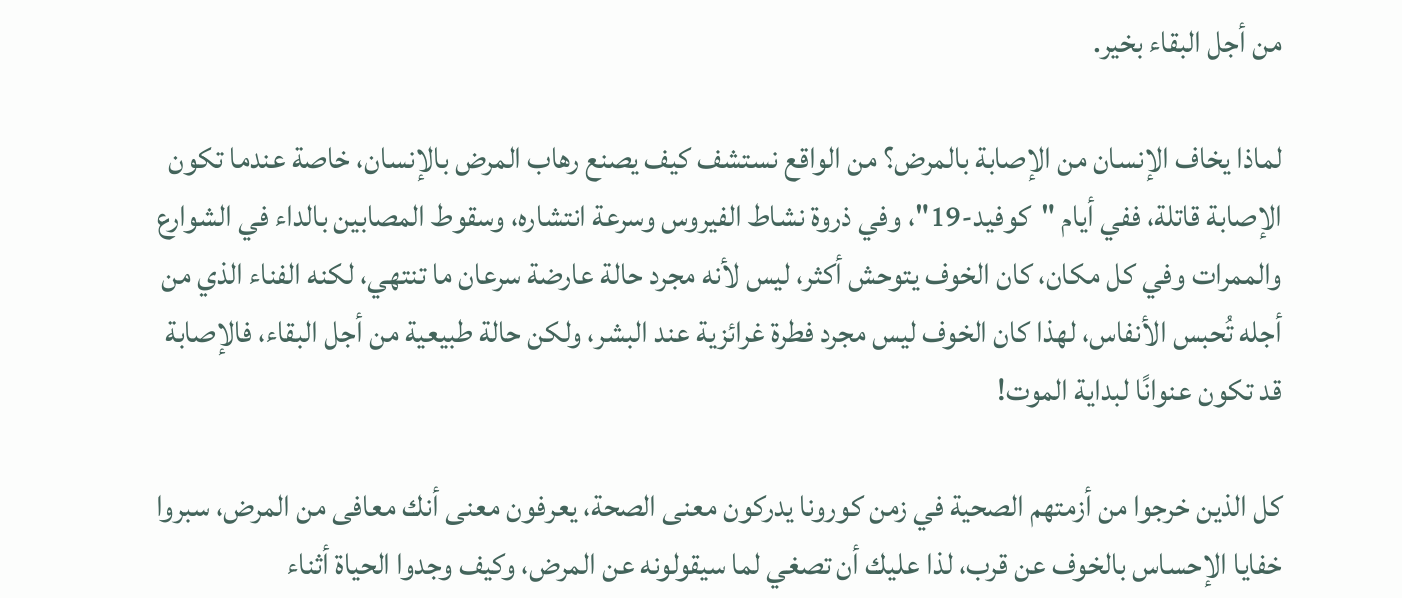من أجل البقاء بخير.

لماذا يخاف الإنسان من الإصابة بالمرض؟ من الواقع نستشف كيف يصنع رهاب المرض بالإنسان، خاصة عندما تكون الإصابة قاتلة، ففي أيام "كوفيد-19"، وفي ذروة نشاط الفيروس وسرعة انتشاره، وسقوط المصابين بالداء في الشوارع والممرات وفي كل مكان، كان الخوف يتوحش أكثر، ليس لأنه مجرد حالة عارضة سرعان ما تنتهي، لكنه الفناء الذي من أجله تُحبس الأنفاس، لهذا كان الخوف ليس مجرد فطرة غرائزية عند البشر، ولكن حالة طبيعية من أجل البقاء، فالإصابة قد تكون عنوانًا لبداية الموت!

كل الذين خرجوا من أزمتهم الصحية في زمن كورونا يدركون معنى الصحة، يعرفون معنى أنك معافى من المرض، سبروا خفايا الإحساس بالخوف عن قرب، لذا عليك أن تصغي لما سيقولونه عن المرض، وكيف وجدوا الحياة أثناء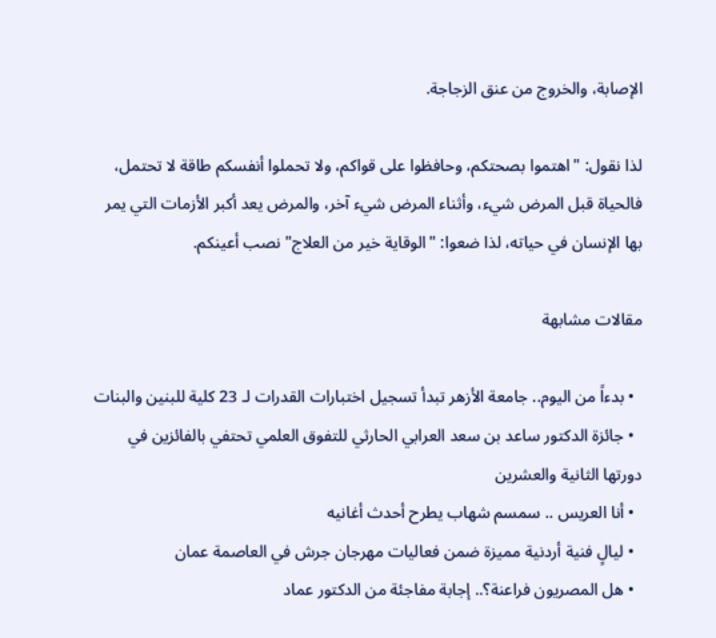الإصابة، والخروج من عنق الزجاجة.

لذا نقول: "اهتموا بصحتكم، وحافظوا على قواكم، ولا تحملوا أنفسكم طاقة لا تحتمل، فالحياة قبل المرض شيء، وأثناء المرض شيء آخر، والمرض يعد أكبر الأزمات التي يمر بها الإنسان في حياته، لذا ضعوا: "الوقاية خير من العلاج" نصب أعينكم.

مقالات مشابهة

  • بدءاً من اليوم.. جامعة الأزهر تبدأ تسجيل اختبارات القدرات لـ 23 كلية للبنين والبنات
  • جائزة الدكتور ساعد بن سعد العرابي الحارثي للتفوق العلمي تحتفي بالفائزين في دورتها الثانية والعشرين
  • أنا العريس .. سمسم شهاب يطرح أحدث أغانيه
  • ليالٍ فنية أردنية مميزة ضمن فعاليات مهرجان جرش في العاصمة عمان
  • هل المصريون فراعنة؟.. إجابة مفاجئة من الدكتور عماد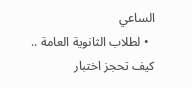الساعي
  • لطلاب الثانوية العامة .. كيف تحجز اختبار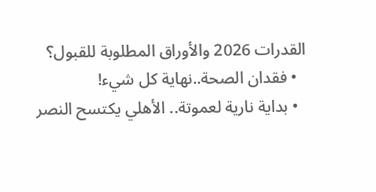القدرات 2026 والأوراق المطلوبة للقبول؟
  • فقدان الصحة..نهاية كل شيء!
  • بداية نارية لعموتة.. الأهلي يكتسح النصر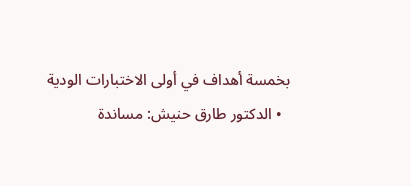بخمسة أهداف في أولى الاختبارات الودية
  • الدكتور طارق حنيش: مساندة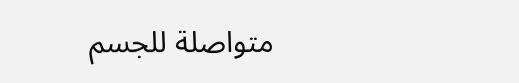متواصلة للجسم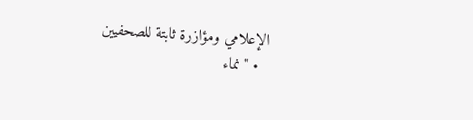الإعلامي ومؤازرة ثابتة للصحفيين
  • "نماء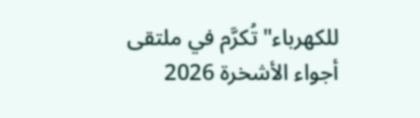للكهرباء" تُكرَّم في ملتقى أجواء الأشخرة 2026